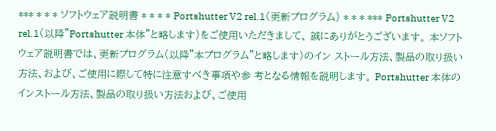*** * * * ソフトウェア説明書 * * * * Portshutter V2 rel.1(更新プログラム) * * * *** Portshutter V2 rel.1(以降"Portshutter 本体"と略します)をご使用いただきまして、 誠にありがとうございます。 本ソフトウェア説明書では、更新プログラム(以降"本プログラム"と略します)のイン ストール方法、製品の取り扱い方法、および、ご使用に際して特に注意すべき事項や参 考となる情報を説明します。 Portshutter 本体のインストール方法、製品の取り扱い方法および、ご使用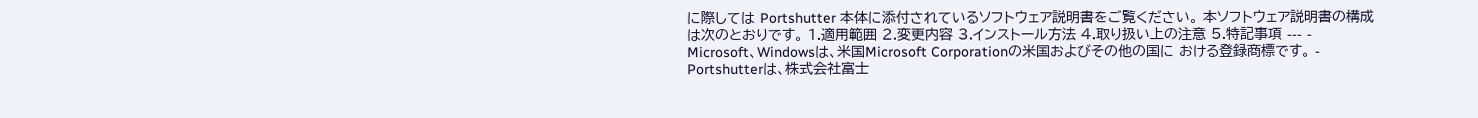に際しては Portshutter 本体に添付されているソフトウェア説明書をご覧ください。 本ソフトウェア説明書の構成は次のとおりです。 1.適用範囲 2.変更内容 3.インストール方法 4.取り扱い上の注意 5.特記事項 --- - Microsoft、Windowsは、米国Microsoft Corporationの米国およびその他の国に おける登録商標です。 - Portshutterは、株式会社富士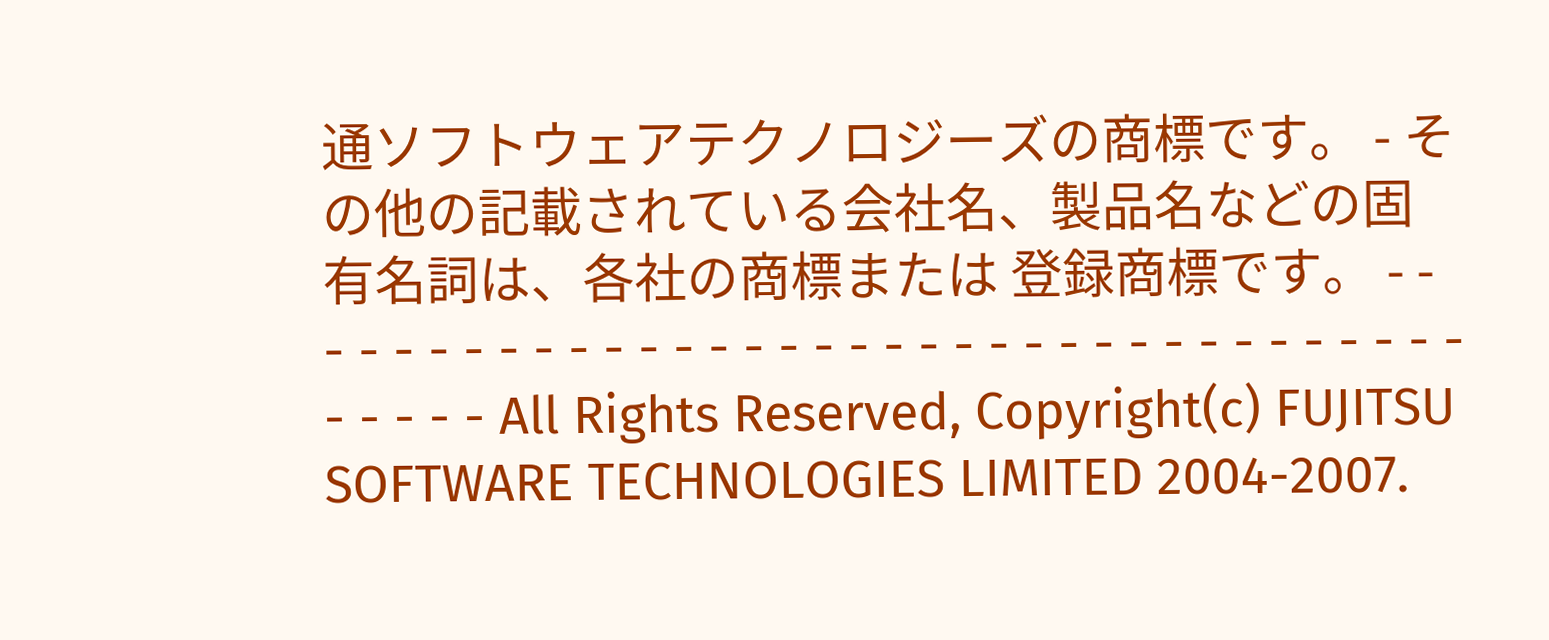通ソフトウェアテクノロジーズの商標です。 - その他の記載されている会社名、製品名などの固有名詞は、各社の商標または 登録商標です。 - - - - - - - - - - - - - - - - - - - - - - - - - - - - - - - - - - - - - - - - All Rights Reserved, Copyright(c) FUJITSU SOFTWARE TECHNOLOGIES LIMITED 2004-2007.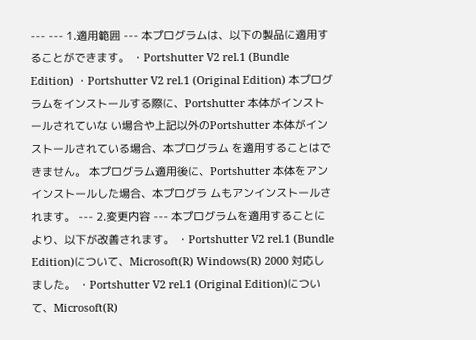--- --- 1.適用範囲 --- 本プログラムは、以下の製品に適用することができます。 ・Portshutter V2 rel.1 (Bundle Edition) ・Portshutter V2 rel.1 (Original Edition) 本プログラムをインストールする際に、Portshutter 本体がインストールされていな い場合や上記以外のPortshutter 本体がインストールされている場合、本プログラム を適用することはできません。 本プログラム適用後に、Portshutter 本体をアンインストールした場合、本プログラ ムもアンインストールされます。 --- 2.変更内容 --- 本プログラムを適用することにより、以下が改善されます。 ・Portshutter V2 rel.1 (Bundle Edition)について、Microsoft(R) Windows(R) 2000 対応しました。 ・Portshutter V2 rel.1 (Original Edition)について、Microsoft(R)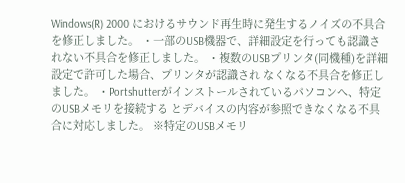Windows(R) 2000 におけるサウンド再生時に発生するノイズの不具合を修正しました。 ・一部のUSB機器で、詳細設定を行っても認識されない不具合を修正しました。 ・複数のUSBプリンタ(同機種)を詳細設定で許可した場合、プリンタが認識され なくなる不具合を修正しました。 ・Portshutterがインストールされているパソコンへ、特定のUSBメモリを接続する とデバイスの内容が参照できなくなる不具合に対応しました。 ※特定のUSBメモリ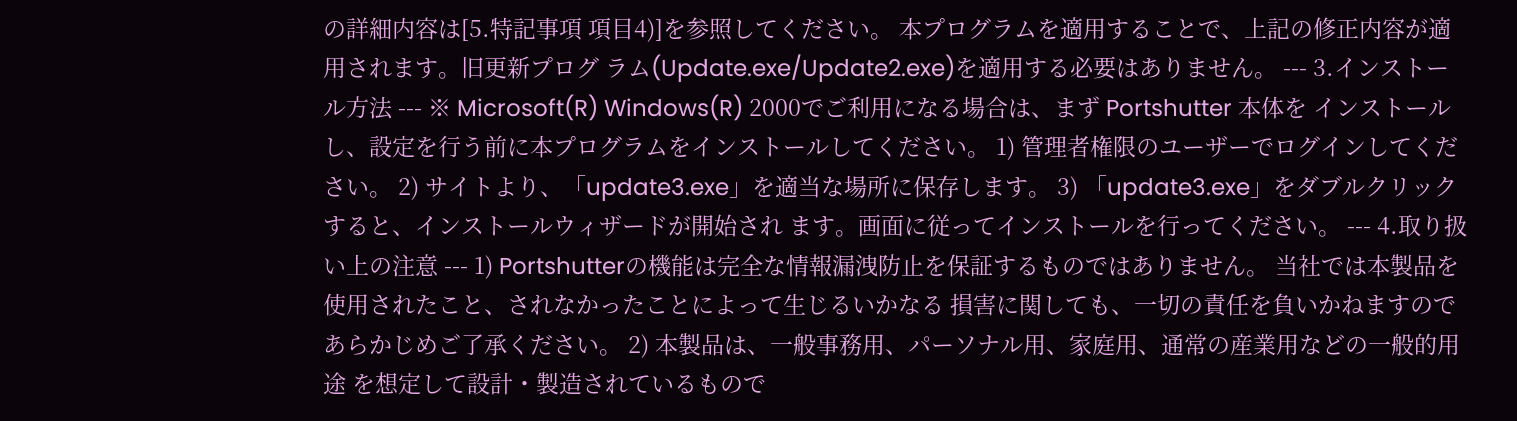の詳細内容は[5.特記事項 項目4)]を参照してください。 本プログラムを適用することで、上記の修正内容が適用されます。旧更新プログ ラム(Update.exe/Update2.exe)を適用する必要はありません。 --- 3.インストール方法 --- ※ Microsoft(R) Windows(R) 2000でご利用になる場合は、まず Portshutter 本体を インストールし、設定を行う前に本プログラムをインストールしてください。 1) 管理者権限のユーザーでログインしてください。 2) サイトより、「update3.exe」を適当な場所に保存します。 3) 「update3.exe」をダブルクリックすると、インストールウィザードが開始され ます。画面に従ってインストールを行ってください。 --- 4.取り扱い上の注意 --- 1) Portshutterの機能は完全な情報漏洩防止を保証するものではありません。 当社では本製品を使用されたこと、されなかったことによって生じるいかなる 損害に関しても、一切の責任を負いかねますのであらかじめご了承ください。 2) 本製品は、一般事務用、パーソナル用、家庭用、通常の産業用などの一般的用途 を想定して設計・製造されているもので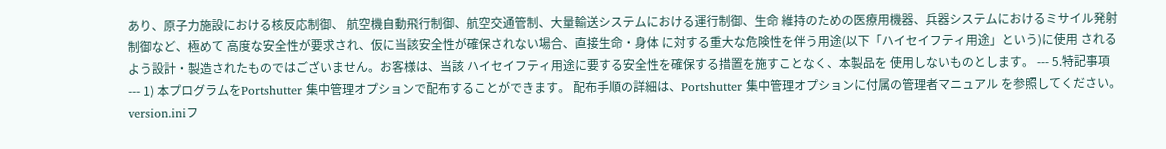あり、原子力施設における核反応制御、 航空機自動飛行制御、航空交通管制、大量輸送システムにおける運行制御、生命 維持のための医療用機器、兵器システムにおけるミサイル発射制御など、極めて 高度な安全性が要求され、仮に当該安全性が確保されない場合、直接生命・身体 に対する重大な危険性を伴う用途(以下「ハイセイフティ用途」という)に使用 されるよう設計・製造されたものではございません。お客様は、当該 ハイセイフティ用途に要する安全性を確保する措置を施すことなく、本製品を 使用しないものとします。 --- 5.特記事項 --- 1) 本プログラムをPortshutter 集中管理オプションで配布することができます。 配布手順の詳細は、Portshutter 集中管理オプションに付属の管理者マニュアル を参照してください。 version.iniフ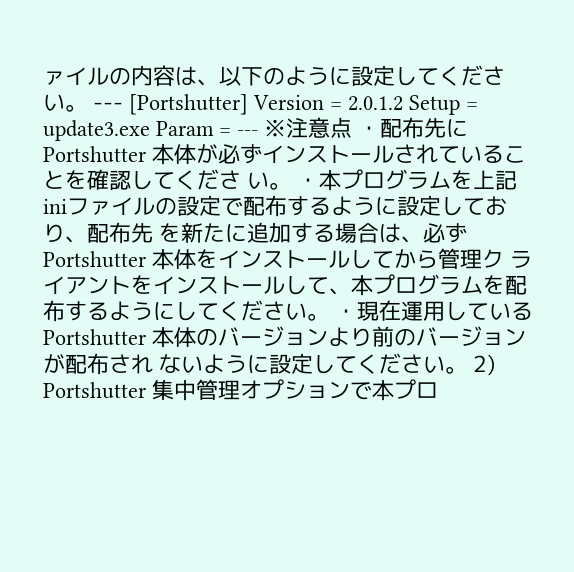ァイルの内容は、以下のように設定してください。 --- [Portshutter] Version = 2.0.1.2 Setup = update3.exe Param = --- ※注意点 ・配布先にPortshutter 本体が必ずインストールされていることを確認してくださ い。 ・本プログラムを上記iniファイルの設定で配布するように設定しており、配布先 を新たに追加する場合は、必ずPortshutter 本体をインストールしてから管理ク ライアントをインストールして、本プログラムを配布するようにしてください。 ・現在運用しているPortshutter 本体のバージョンより前のバージョンが配布され ないように設定してください。 2) Portshutter 集中管理オプションで本プロ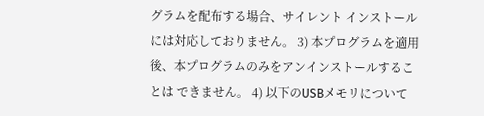グラムを配布する場合、サイレント インストールには対応しておりません。 3) 本プログラムを適用後、本プログラムのみをアンインストールすることは できません。 4) 以下のUSBメモリについて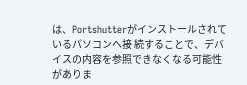は、Portshutterがインストールされているパソコンへ接 続することで、デバイスの内容を参照できなくなる可能性がありま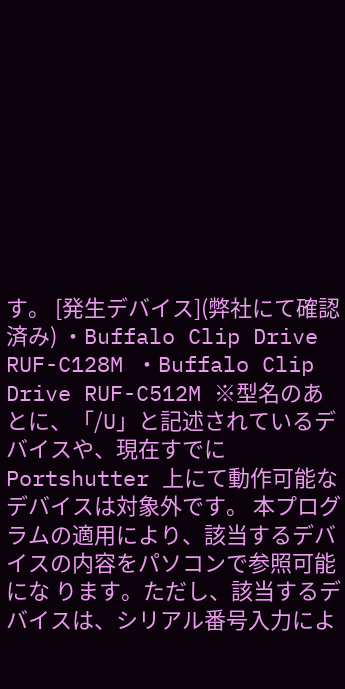す。 [発生デバイス](弊社にて確認済み) ・Buffalo Clip Drive RUF-C128M ・Buffalo Clip Drive RUF-C512M ※型名のあとに、「/U」と記述されているデバイスや、現在すでにPortshutter 上にて動作可能なデバイスは対象外です。 本プログラムの適用により、該当するデバイスの内容をパソコンで参照可能にな ります。ただし、該当するデバイスは、シリアル番号入力によ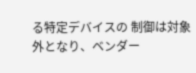る特定デバイスの 制御は対象外となり、ベンダー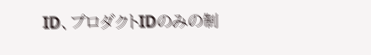ID、プロダクトIDのみの制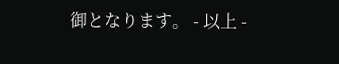御となります。 - 以上 -